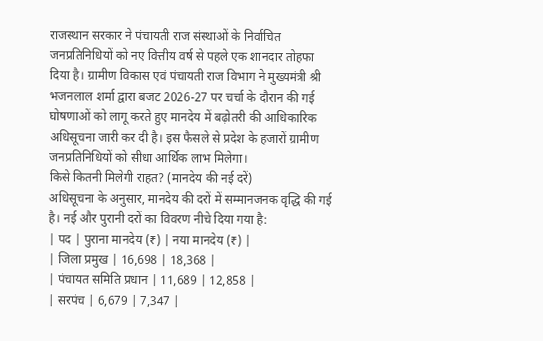राजस्थान सरकार ने पंचायती राज संस्थाओं के निर्वाचित जनप्रतिनिधियों को नए वित्तीय वर्ष से पहले एक शानदार तोहफा दिया है। ग्रामीण विकास एवं पंचायती राज विभाग ने मुख्यमंत्री श्री भजनलाल शर्मा द्वारा बजट 2026-27 पर चर्चा के दौरान की गई घोषणाओं को लागू करते हुए मानदेय में बढ़ोतरी की आधिकारिक अधिसूचना जारी कर दी है। इस फैसले से प्रदेश के हजारों ग्रामीण जनप्रतिनिधियों को सीधा आर्थिक लाभ मिलेगा।
किसे कितनी मिलेगी राहत? (मानदेय की नई दरें)
अधिसूचना के अनुसार, मानदेय की दरों में सम्मानजनक वृद्धि की गई है। नई और पुरानी दरों का विवरण नीचे दिया गया है:
| पद | पुराना मानदेय (₹) | नया मानदेय (₹) |
| जिला प्रमुख | 16,698 | 18,368 |
| पंचायत समिति प्रधान | 11,689 | 12,858 |
| सरपंच | 6,679 | 7,347 |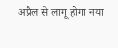अप्रैल से लागू होगा नया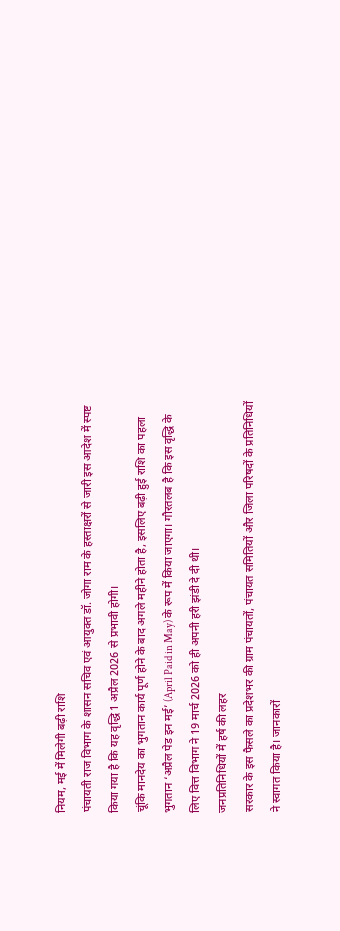नियम, मई में मिलेगी बढ़ी राशि
पंचायती राज विभाग के शासन सचिव एवं आयुक्त डॉ. जोगा राम के हस्ताक्षरों से जारी इस आदेश में स्पष्ट किया गया है कि यह वृद्धि 1 अप्रैल 2026 से प्रभावी होगी।
चूंकि मानदेय का भुगतान कार्य पूर्ण होने के बाद अगले महीने होता है, इसलिए बढ़ी हुई राशि का पहला भुगतान ‘अप्रैल पेड इन मई’ (April Paid in May) के रूप में किया जाएगा। गौरतलब है कि इस वृद्धि के लिए वित्त विभाग ने 19 मार्च 2026 को ही अपनी हरी झंडी दे दी थी।
जनप्रतिनिधियों में हर्ष की लहर
सरकार के इस फैसले का प्रदेशभर की ग्राम पंचायतों, पंचायत समितियों और जिला परिषदों के प्रतिनिधियों ने स्वागत किया है। जानकारों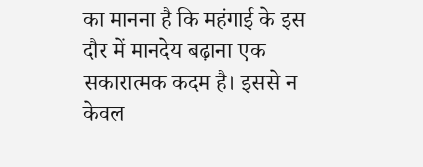का मानना है कि महंगाई के इस दौर में मानदेय बढ़ाना एक सकारात्मक कदम है। इससे न केवल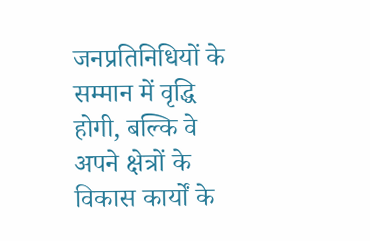जनप्रतिनिधियों के सम्मान में वृद्धि होगी, बल्कि वे अपने क्षेत्रों के विकास कार्यों के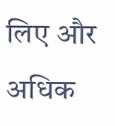लिए और अधिक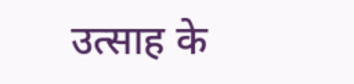उत्साह के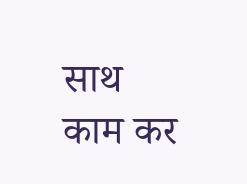साथ काम कर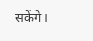सकेंगे।